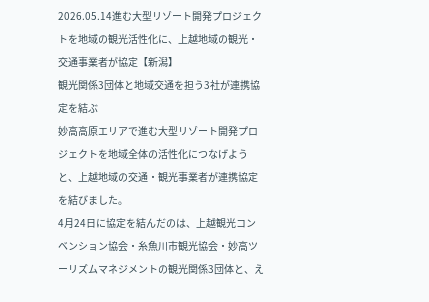2026.05.14進む大型リゾート開発プロジェクトを地域の観光活性化に、上越地域の観光・交通事業者が協定【新潟】
観光関係3団体と地域交通を担う3社が連携協定を結ぶ
妙高高原エリアで進む大型リゾート開発プロジェクトを地域全体の活性化につなげようと、上越地域の交通・観光事業者が連携協定を結びました。
4月24日に協定を結んだのは、上越観光コンベンション協会・糸魚川市観光協会・妙高ツーリズムマネジメントの観光関係3団体と、え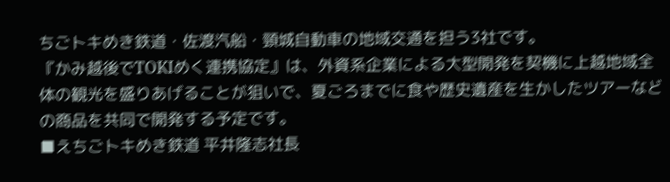ちごトキめき鉄道・佐渡汽船・頸城自動車の地域交通を担う3社です。
『かみ越後でTOKIめく連携協定』は、外資系企業による大型開発を契機に上越地域全体の観光を盛りあげることが狙いで、夏ごろまでに食や歴史遺産を生かしたツアーなどの商品を共同で開発する予定です。
■えちごトキめき鉄道 平井隆志社長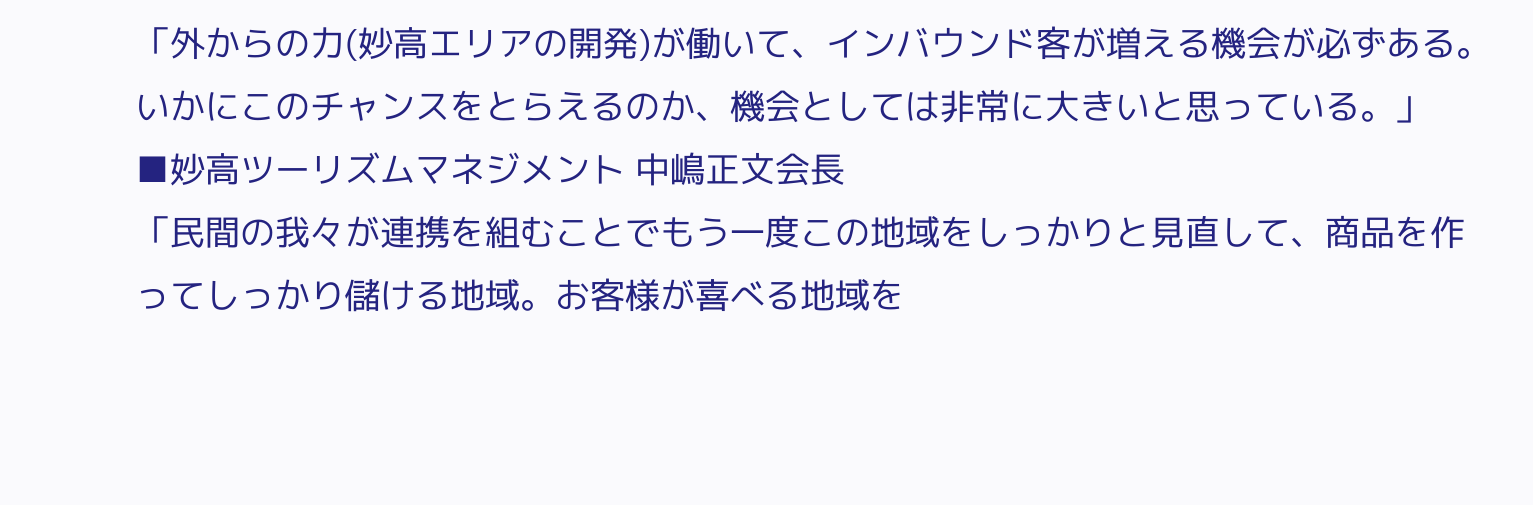「外からの力(妙高エリアの開発)が働いて、インバウンド客が増える機会が必ずある。いかにこのチャンスをとらえるのか、機会としては非常に大きいと思っている。」
■妙高ツーリズムマネジメント 中嶋正文会長
「民間の我々が連携を組むことでもう一度この地域をしっかりと見直して、商品を作ってしっかり儲ける地域。お客様が喜べる地域を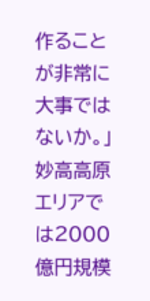作ることが非常に大事ではないか。」
妙高高原エリアでは2000億円規模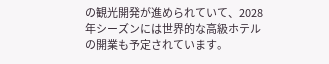の観光開発が進められていて、2028年シーズンには世界的な高級ホテルの開業も予定されています。